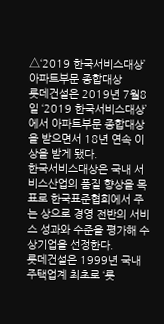△‘2019 한국서비스대상’ 아파트부문 종합대상
롯데건설은 2019년 7월8일 ‘2019 한국서비스대상’에서 아파트부문 종합대상을 받으면서 18년 연속 이 상을 받게 됐다.
한국서비스대상은 국내 서비스산업의 품질 향상을 목표로 한국표준협회에서 주는 상으로 경영 전반의 서비스 성과와 수준을 평가해 수상기업을 선정한다.
롯데건설은 1999년 국내 주택업계 최초로 ‘롯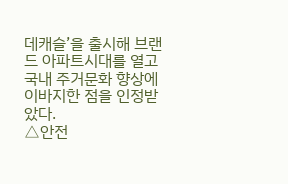데캐슬’을 출시해 브랜드 아파트시대를 열고 국내 주거문화 향상에 이바지한 점을 인정받았다.
△안전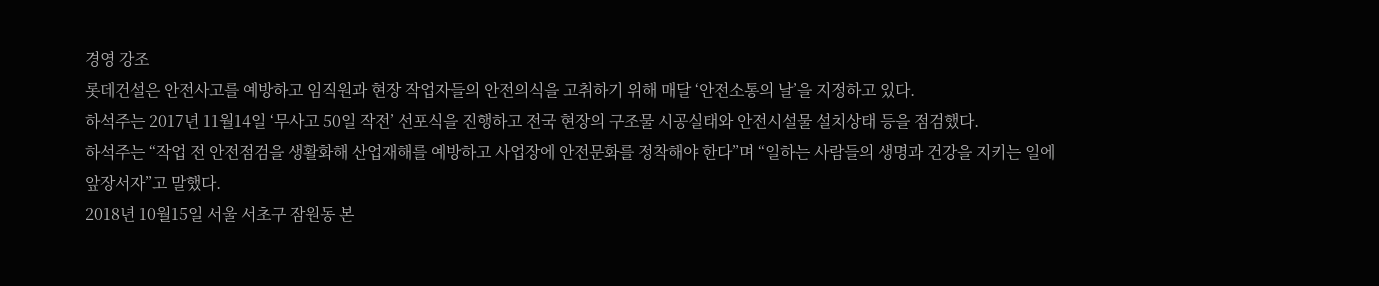경영 강조
롯데건설은 안전사고를 예방하고 임직원과 현장 작업자들의 안전의식을 고취하기 위해 매달 ‘안전소통의 날’을 지정하고 있다.
하석주는 2017년 11월14일 ‘무사고 50일 작전’ 선포식을 진행하고 전국 현장의 구조물 시공실태와 안전시설물 설치상태 등을 점검했다.
하석주는 “작업 전 안전점검을 생활화해 산업재해를 예방하고 사업장에 안전문화를 정착해야 한다”며 “일하는 사람들의 생명과 건강을 지키는 일에 앞장서자”고 말했다.
2018년 10월15일 서울 서초구 잠원동 본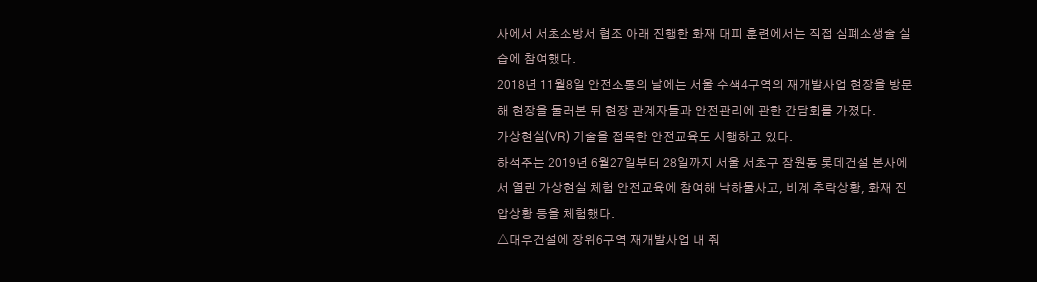사에서 서초소방서 협조 아래 진행한 화재 대피 훈련에서는 직접 심폐소생술 실습에 참여했다.
2018년 11월8일 안전소통의 날에는 서울 수색4구역의 재개발사업 현장을 방문해 현장을 둘러본 뒤 현장 관계자들과 안전관리에 관한 간담회를 가졌다.
가상현실(VR) 기술을 접목한 안전교육도 시행하고 있다.
하석주는 2019년 6월27일부터 28일까지 서울 서초구 잠원동 롯데건설 본사에서 열린 가상현실 체험 안전교육에 참여해 낙하물사고, 비계 추락상황, 화재 진압상황 등을 체험했다.
△대우건설에 장위6구역 재개발사업 내 줘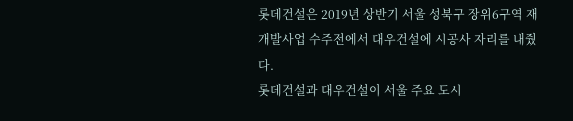롯데건설은 2019년 상반기 서울 성북구 장위6구역 재개발사업 수주전에서 대우건설에 시공사 자리를 내줬다.
롯데건설과 대우건설이 서울 주요 도시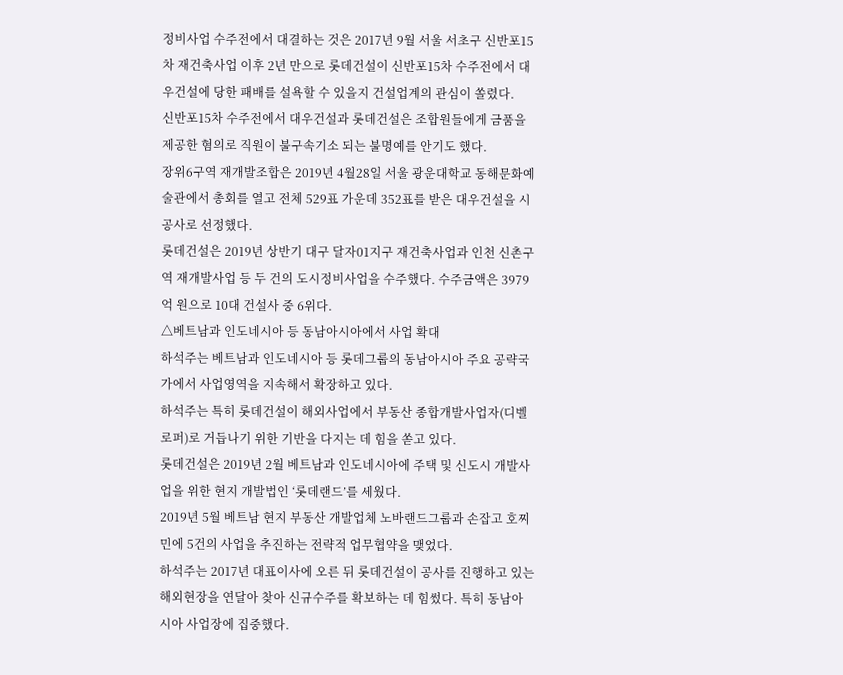정비사업 수주전에서 대결하는 것은 2017년 9월 서울 서초구 신반포15차 재건축사업 이후 2년 만으로 롯데건설이 신반포15차 수주전에서 대우건설에 당한 패배를 설욕할 수 있을지 건설업계의 관심이 쏠렸다.
신반포15차 수주전에서 대우건설과 롯데건설은 조합원들에게 금품을 제공한 혐의로 직원이 불구속기소 되는 불명예를 안기도 했다.
장위6구역 재개발조합은 2019년 4월28일 서울 광운대학교 동해문화예술관에서 총회를 열고 전체 529표 가운데 352표를 받은 대우건설을 시공사로 선정했다.
롯데건설은 2019년 상반기 대구 달자01지구 재건축사업과 인천 신촌구역 재개발사업 등 두 건의 도시정비사업을 수주했다. 수주금액은 3979억 원으로 10대 건설사 중 6위다.
△베트남과 인도네시아 등 동남아시아에서 사업 확대
하석주는 베트남과 인도네시아 등 롯데그룹의 동남아시아 주요 공략국가에서 사업영역을 지속해서 확장하고 있다.
하석주는 특히 롯데건설이 해외사업에서 부동산 종합개발사업자(디벨로퍼)로 거듭나기 위한 기반을 다지는 데 힘을 쏟고 있다.
롯데건설은 2019년 2월 베트남과 인도네시아에 주택 및 신도시 개발사업을 위한 현지 개발법인 ‘롯데랜드’를 세웠다.
2019년 5월 베트남 현지 부동산 개발업체 노바랜드그룹과 손잡고 호찌민에 5건의 사업을 추진하는 전략적 업무협약을 맺었다.
하석주는 2017년 대표이사에 오른 뒤 롯데건설이 공사를 진행하고 있는 해외현장을 연달아 찾아 신규수주를 확보하는 데 힘썼다. 특히 동남아시아 사업장에 집중했다.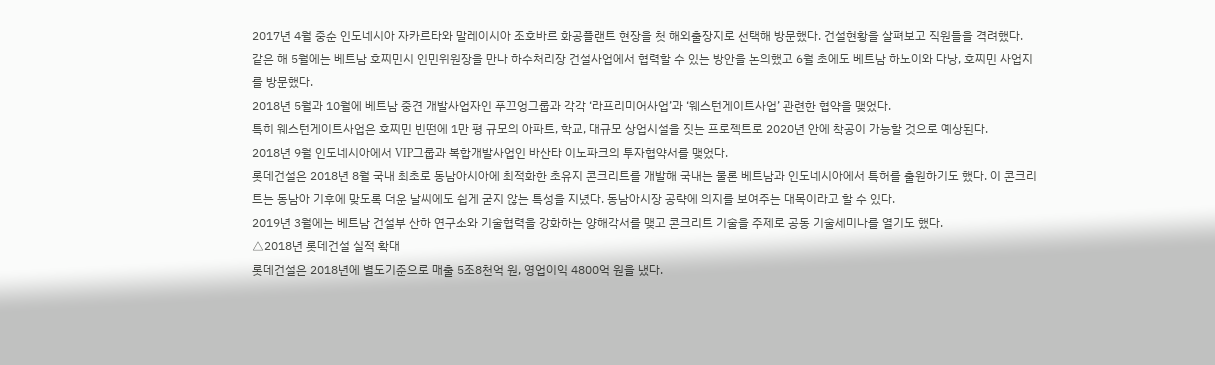2017년 4월 중순 인도네시아 자카르타와 말레이시아 조호바르 화공플랜트 현장을 첫 해외출장지로 선택해 방문했다. 건설현황을 살펴보고 직원들을 격려했다.
같은 해 5월에는 베트남 호찌민시 인민위원장을 만나 하수처리장 건설사업에서 협력할 수 있는 방안을 논의했고 6월 초에도 베트남 하노이와 다낭, 호찌민 사업지를 방문했다.
2018년 5월과 10월에 베트남 중견 개발사업자인 푸끄엉그룹과 각각 ‘라프리미어사업’과 ‘웨스턴게이트사업’ 관련한 협약을 맺었다.
특히 웨스턴게이트사업은 호찌민 빈떤에 1만 평 규모의 아파트, 학교, 대규모 상업시설을 짓는 프로젝트로 2020년 안에 착공이 가능할 것으로 예상된다.
2018년 9월 인도네시아에서 VIP그룹과 복합개발사업인 바산타 이노파크의 투자협약서를 맺었다.
롯데건설은 2018년 8월 국내 최초로 동남아시아에 최적화한 초유지 콘크리트를 개발해 국내는 물론 베트남과 인도네시아에서 특허를 출원하기도 했다. 이 콘크리트는 동남아 기후에 맞도록 더운 날씨에도 쉽게 굳지 않는 특성을 지녔다. 동남아시장 공략에 의지를 보여주는 대목이라고 할 수 있다.
2019년 3월에는 베트남 건설부 산하 연구소와 기술협력을 강화하는 양해각서를 맺고 콘크리트 기술을 주제로 공동 기술세미나를 열기도 했다.
△2018년 롯데건설 실적 확대
롯데건설은 2018년에 별도기준으로 매출 5조8천억 원, 영업이익 4800억 원을 냈다.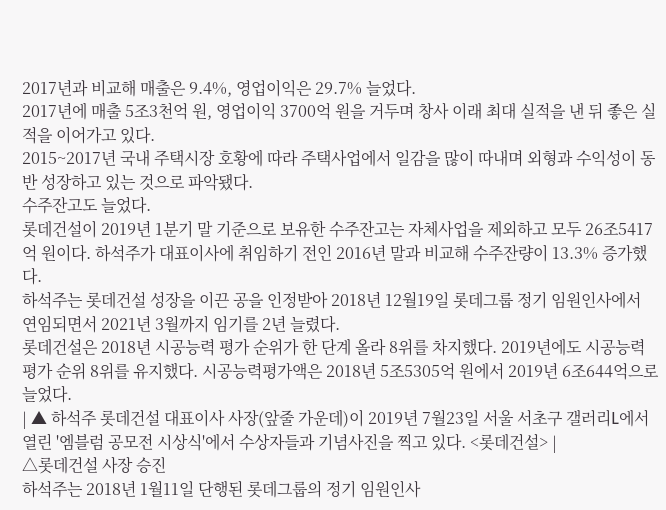2017년과 비교해 매출은 9.4%, 영업이익은 29.7% 늘었다.
2017년에 매출 5조3천억 원, 영업이익 3700억 원을 거두며 창사 이래 최대 실적을 낸 뒤 좋은 실적을 이어가고 있다.
2015~2017년 국내 주택시장 호황에 따라 주택사업에서 일감을 많이 따내며 외형과 수익성이 동반 성장하고 있는 것으로 파악됐다.
수주잔고도 늘었다.
롯데건설이 2019년 1분기 말 기준으로 보유한 수주잔고는 자체사업을 제외하고 모두 26조5417억 원이다. 하석주가 대표이사에 취임하기 전인 2016년 말과 비교해 수주잔량이 13.3% 증가했다.
하석주는 롯데건설 성장을 이끈 공을 인정받아 2018년 12월19일 롯데그룹 정기 임원인사에서 연임되면서 2021년 3월까지 임기를 2년 늘렸다.
롯데건설은 2018년 시공능력 평가 순위가 한 단계 올라 8위를 차지했다. 2019년에도 시공능력 평가 순위 8위를 유지했다. 시공능력평가액은 2018년 5조5305억 원에서 2019년 6조644억으로 늘었다.
| ▲ 하석주 롯데건설 대표이사 사장(앞줄 가운데)이 2019년 7월23일 서울 서초구 갤러리L에서 열린 '엠블럼 공모전 시상식'에서 수상자들과 기념사진을 찍고 있다. <롯데건설> |
△롯데건설 사장 승진
하석주는 2018년 1월11일 단행된 롯데그룹의 정기 임원인사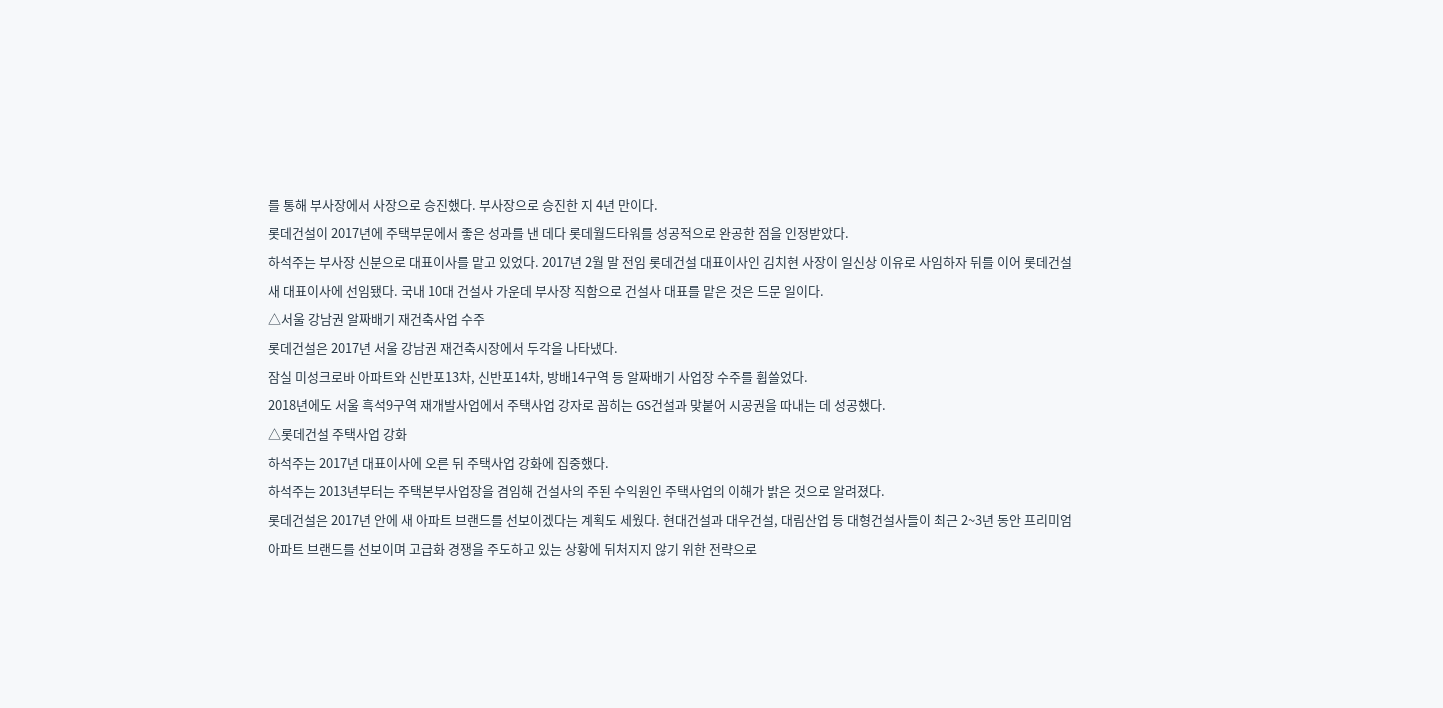를 통해 부사장에서 사장으로 승진했다. 부사장으로 승진한 지 4년 만이다.
롯데건설이 2017년에 주택부문에서 좋은 성과를 낸 데다 롯데월드타워를 성공적으로 완공한 점을 인정받았다.
하석주는 부사장 신분으로 대표이사를 맡고 있었다. 2017년 2월 말 전임 롯데건설 대표이사인 김치현 사장이 일신상 이유로 사임하자 뒤를 이어 롯데건설 새 대표이사에 선임됐다. 국내 10대 건설사 가운데 부사장 직함으로 건설사 대표를 맡은 것은 드문 일이다.
△서울 강남권 알짜배기 재건축사업 수주
롯데건설은 2017년 서울 강남권 재건축시장에서 두각을 나타냈다.
잠실 미성크로바 아파트와 신반포13차, 신반포14차, 방배14구역 등 알짜배기 사업장 수주를 휩쓸었다.
2018년에도 서울 흑석9구역 재개발사업에서 주택사업 강자로 꼽히는 GS건설과 맞붙어 시공권을 따내는 데 성공했다.
△롯데건설 주택사업 강화
하석주는 2017년 대표이사에 오른 뒤 주택사업 강화에 집중했다.
하석주는 2013년부터는 주택본부사업장을 겸임해 건설사의 주된 수익원인 주택사업의 이해가 밝은 것으로 알려졌다.
롯데건설은 2017년 안에 새 아파트 브랜드를 선보이겠다는 계획도 세웠다. 현대건설과 대우건설, 대림산업 등 대형건설사들이 최근 2~3년 동안 프리미엄 아파트 브랜드를 선보이며 고급화 경쟁을 주도하고 있는 상황에 뒤처지지 않기 위한 전략으로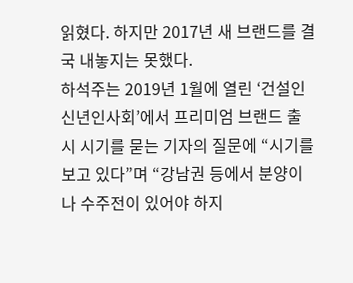읽혔다. 하지만 2017년 새 브랜드를 결국 내놓지는 못했다.
하석주는 2019년 1월에 열린 ‘건설인 신년인사회’에서 프리미엄 브랜드 출시 시기를 묻는 기자의 질문에 “시기를 보고 있다”며 “강남권 등에서 분양이나 수주전이 있어야 하지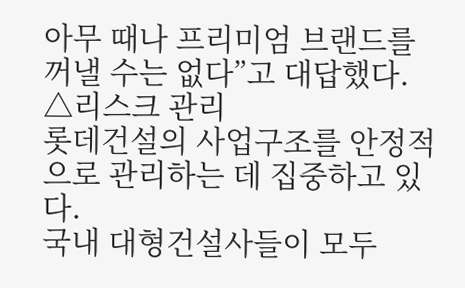아무 때나 프리미엄 브랜드를 꺼낼 수는 없다”고 대답했다.
△리스크 관리
롯데건설의 사업구조를 안정적으로 관리하는 데 집중하고 있다.
국내 대형건설사들이 모두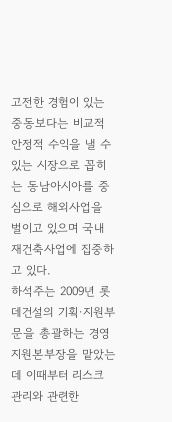고전한 경험이 있는 중동보다는 비교적 안정적 수익을 낼 수 있는 시장으로 꼽히는 동남아시아를 중심으로 해외사업을 벌이고 있으며 국내 재건축사업에 집중하고 있다.
하석주는 2009년 롯데건설의 기획·지원부문을 총괄하는 경영지원본부장을 맡았는데 이때부터 리스크 관리와 관련한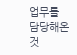업무를 담당해온 것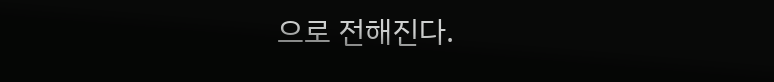으로 전해진다.